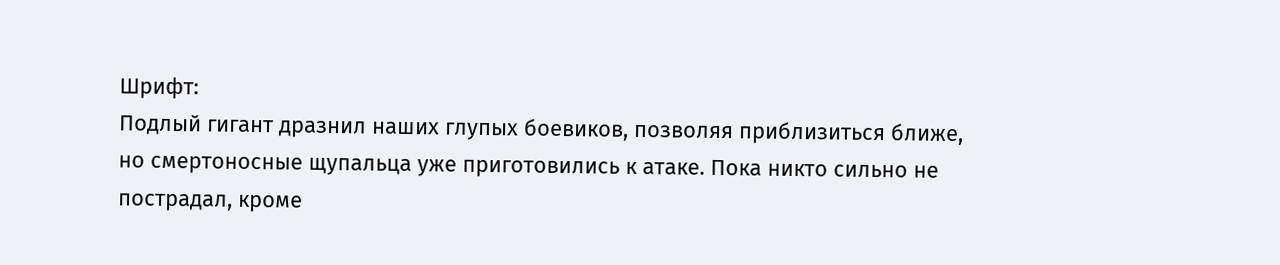Шрифт:
Подлый гигант дразнил наших глупых боевиков, позволяя приблизиться ближе, но смертоносные щупальца уже приготовились к атаке. Пока никто сильно не пострадал, кроме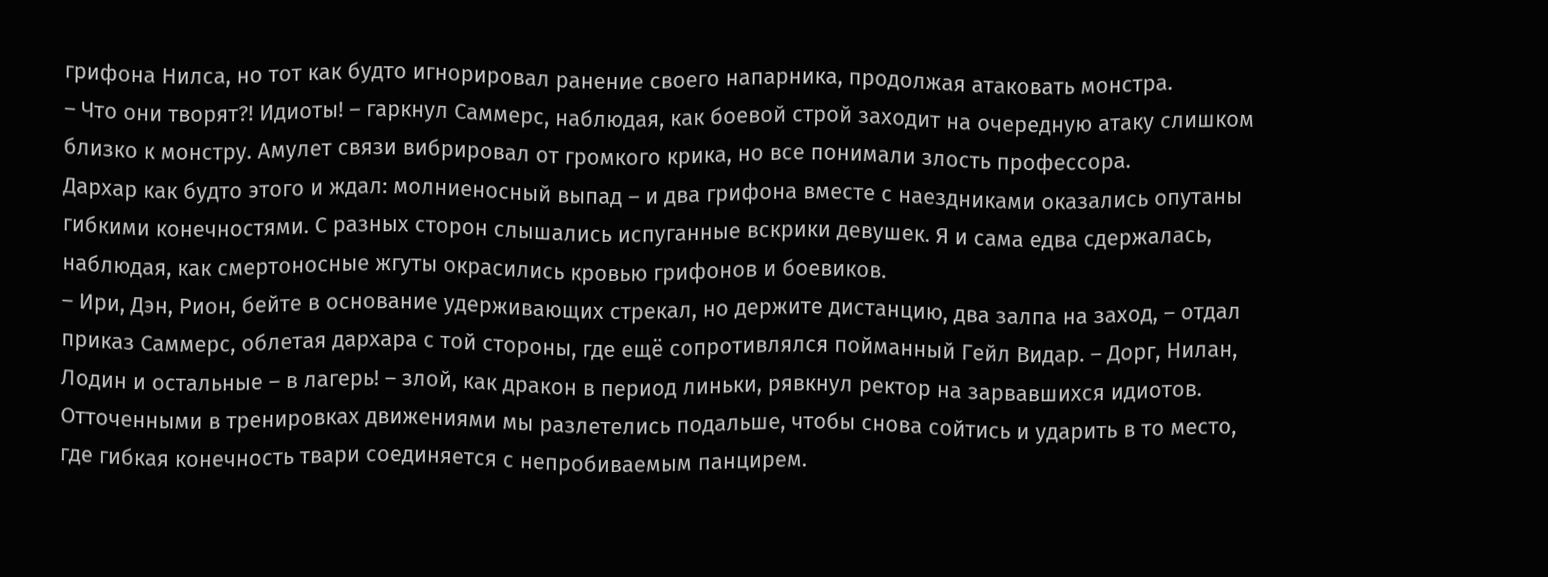грифона Нилса, но тот как будто игнорировал ранение своего напарника, продолжая атаковать монстра.
– Что они творят?! Идиоты! – гаркнул Саммерс, наблюдая, как боевой строй заходит на очередную атаку слишком близко к монстру. Амулет связи вибрировал от громкого крика, но все понимали злость профессора.
Дархар как будто этого и ждал: молниеносный выпад – и два грифона вместе с наездниками оказались опутаны гибкими конечностями. С разных сторон слышались испуганные вскрики девушек. Я и сама едва сдержалась, наблюдая, как смертоносные жгуты окрасились кровью грифонов и боевиков.
– Ири, Дэн, Рион, бейте в основание удерживающих стрекал, но держите дистанцию, два залпа на заход, – отдал приказ Саммерс, облетая дархара с той стороны, где ещё сопротивлялся пойманный Гейл Видар. – Дорг, Нилан, Лодин и остальные – в лагерь! – злой, как дракон в период линьки, рявкнул ректор на зарвавшихся идиотов.
Отточенными в тренировках движениями мы разлетелись подальше, чтобы снова сойтись и ударить в то место, где гибкая конечность твари соединяется с непробиваемым панцирем.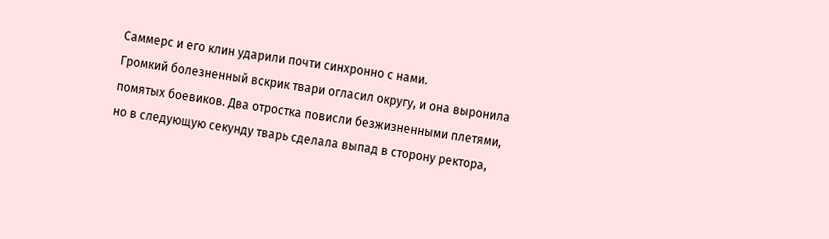Саммерс и его клин ударили почти синхронно с нами.
Громкий болезненный вскрик твари огласил округу, и она выронила помятых боевиков. Два отростка повисли безжизненными плетями, но в следующую секунду тварь сделала выпад в сторону ректора,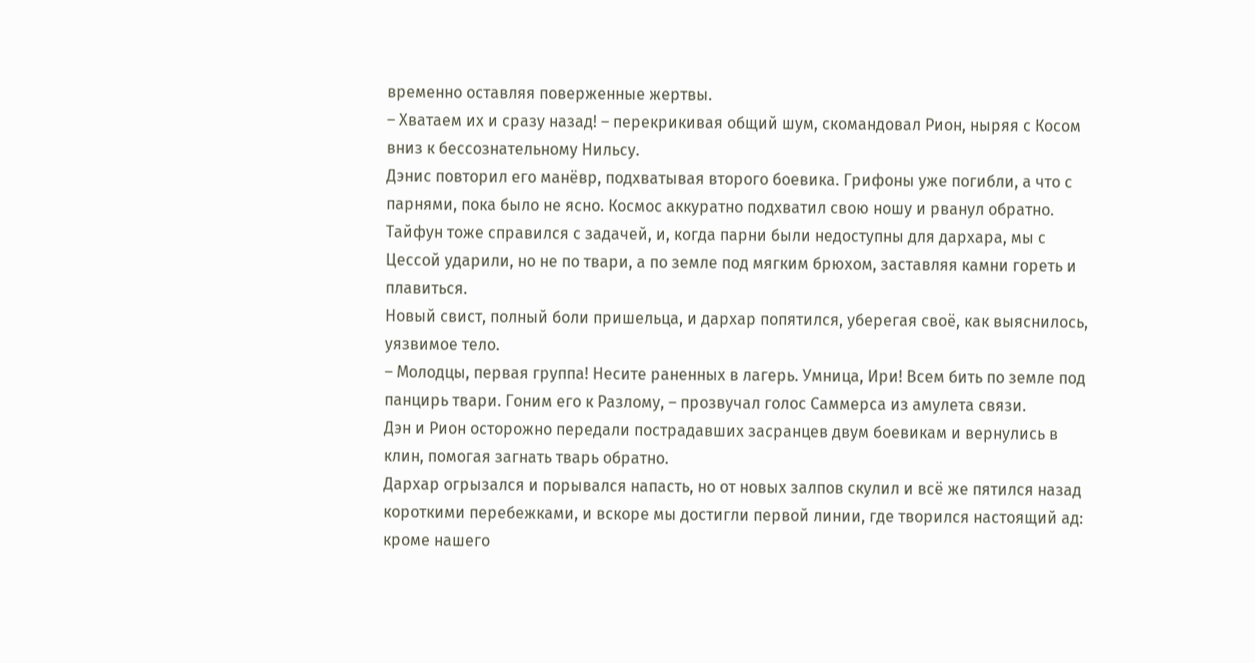временно оставляя поверженные жертвы.
– Хватаем их и сразу назад! – перекрикивая общий шум, скомандовал Рион, ныряя с Косом вниз к бессознательному Нильсу.
Дэнис повторил его манёвр, подхватывая второго боевика. Грифоны уже погибли, а что с парнями, пока было не ясно. Космос аккуратно подхватил свою ношу и рванул обратно. Тайфун тоже справился с задачей, и, когда парни были недоступны для дархара, мы с Цессой ударили, но не по твари, а по земле под мягким брюхом, заставляя камни гореть и плавиться.
Новый свист, полный боли пришельца, и дархар попятился, уберегая своё, как выяснилось, уязвимое тело.
– Молодцы, первая группа! Несите раненных в лагерь. Умница, Ири! Всем бить по земле под панцирь твари. Гоним его к Разлому, – прозвучал голос Саммерса из амулета связи.
Дэн и Рион осторожно передали пострадавших засранцев двум боевикам и вернулись в клин, помогая загнать тварь обратно.
Дархар огрызался и порывался напасть, но от новых залпов скулил и всё же пятился назад короткими перебежками, и вскоре мы достигли первой линии, где творился настоящий ад: кроме нашего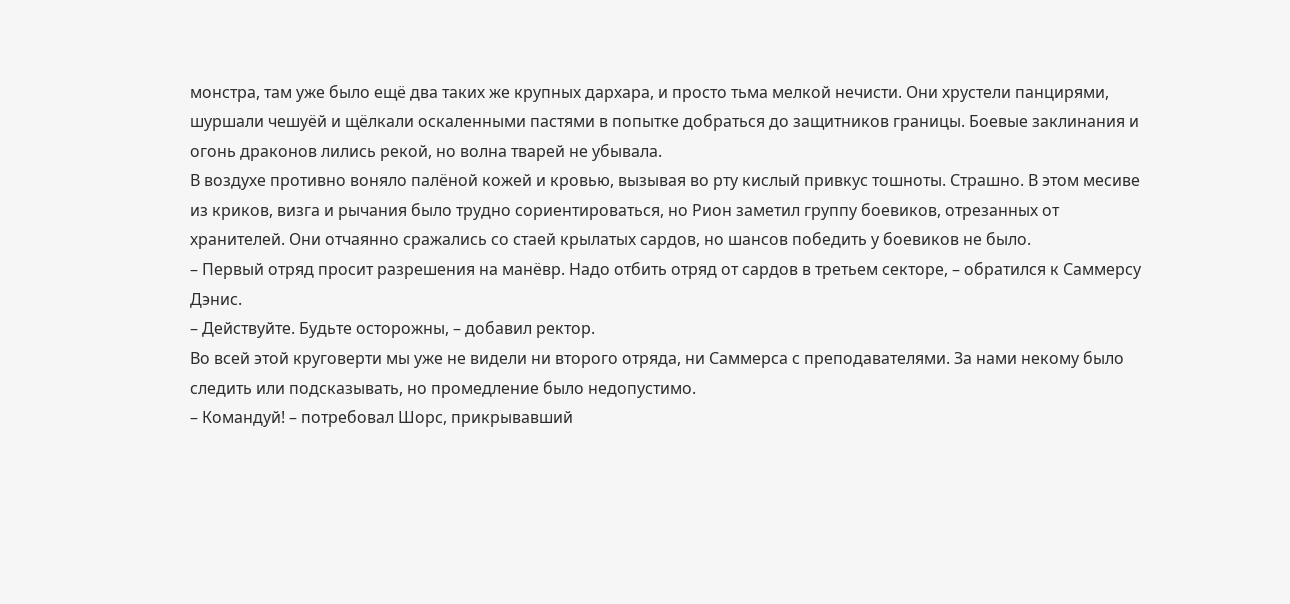монстра, там уже было ещё два таких же крупных дархара, и просто тьма мелкой нечисти. Они хрустели панцирями, шуршали чешуёй и щёлкали оскаленными пастями в попытке добраться до защитников границы. Боевые заклинания и огонь драконов лились рекой, но волна тварей не убывала.
В воздухе противно воняло палёной кожей и кровью, вызывая во рту кислый привкус тошноты. Страшно. В этом месиве из криков, визга и рычания было трудно сориентироваться, но Рион заметил группу боевиков, отрезанных от хранителей. Они отчаянно сражались со стаей крылатых сардов, но шансов победить у боевиков не было.
– Первый отряд просит разрешения на манёвр. Надо отбить отряд от сардов в третьем секторе, – обратился к Саммерсу Дэнис.
– Действуйте. Будьте осторожны, – добавил ректор.
Во всей этой круговерти мы уже не видели ни второго отряда, ни Саммерса с преподавателями. За нами некому было следить или подсказывать, но промедление было недопустимо.
– Командуй! – потребовал Шорс, прикрывавший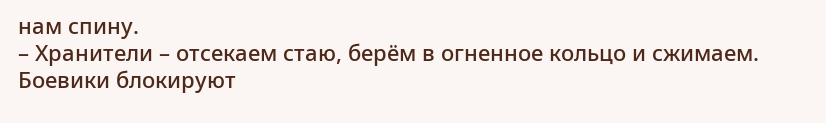нам спину.
– Хранители – отсекаем стаю, берём в огненное кольцо и сжимаем. Боевики блокируют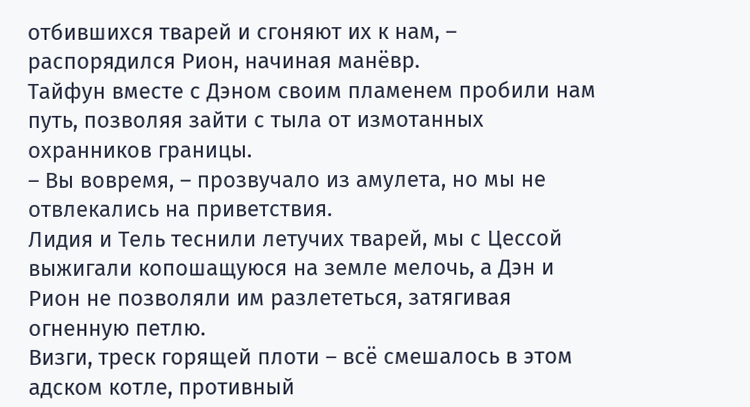отбившихся тварей и сгоняют их к нам, – распорядился Рион, начиная манёвр.
Тайфун вместе с Дэном своим пламенем пробили нам путь, позволяя зайти с тыла от измотанных охранников границы.
– Вы вовремя, – прозвучало из амулета, но мы не отвлекались на приветствия.
Лидия и Тель теснили летучих тварей, мы с Цессой выжигали копошащуюся на земле мелочь, а Дэн и Рион не позволяли им разлететься, затягивая огненную петлю.
Визги, треск горящей плоти – всё смешалось в этом адском котле, противный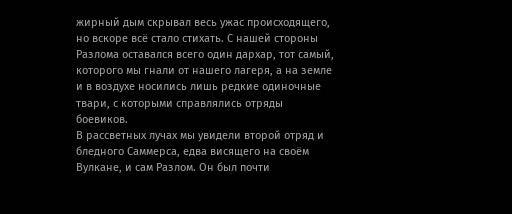жирный дым скрывал весь ужас происходящего, но вскоре всё стало стихать. С нашей стороны Разлома оставался всего один дархар, тот самый, которого мы гнали от нашего лагеря, а на земле и в воздухе носились лишь редкие одиночные твари, с которыми справлялись отряды боевиков.
В рассветных лучах мы увидели второй отряд и бледного Саммерса, едва висящего на своём Вулкане, и сам Разлом. Он был почти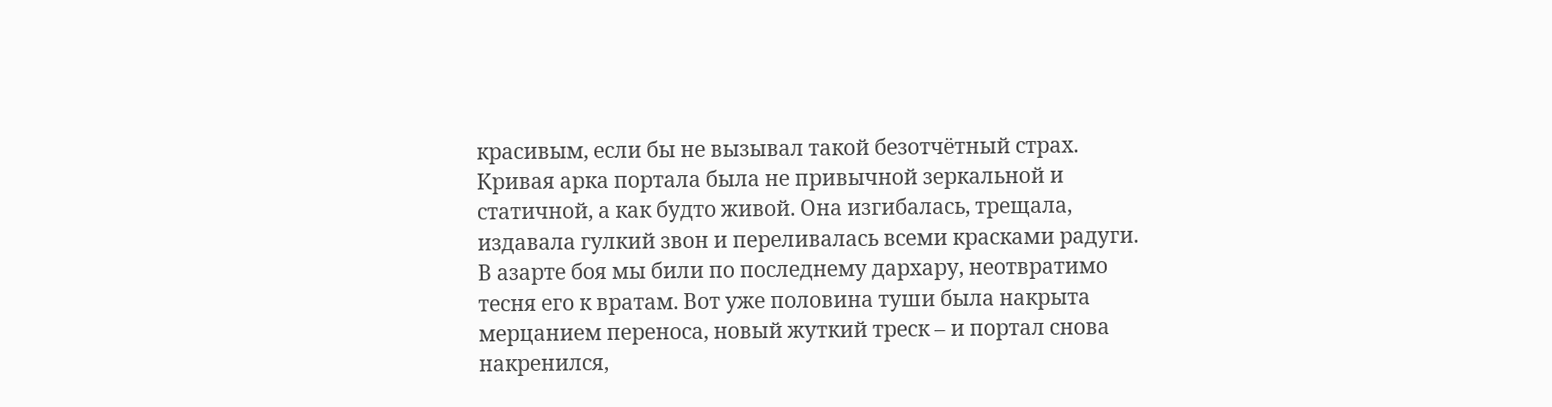красивым, если бы не вызывал такой безотчётный страх. Кривая арка портала была не привычной зеркальной и статичной, а как будто живой. Она изгибалась, трещала, издавала гулкий звон и переливалась всеми красками радуги.
В азарте боя мы били по последнему дархару, неотвратимо тесня его к вратам. Вот уже половина туши была накрыта мерцанием переноса, новый жуткий треск – и портал снова накренился,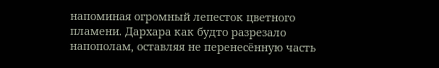напоминая огромный лепесток цветного пламени. Дархара как будто разрезало напополам, оставляя не перенесённую часть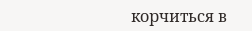корчиться в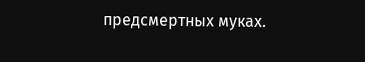предсмертных муках.